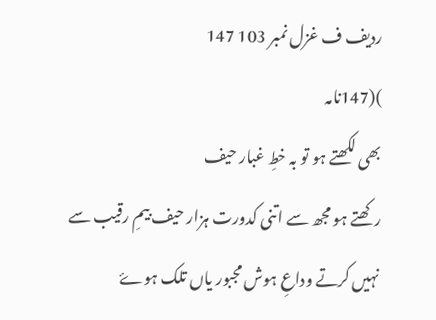ردیف ف غزل نمبر 103 147
)(147نامہ
بھی لکھتے ہو تو بہ خطِ غبار حیف
رکھتے ہو مجھ سے اتنی کدورت ہزار حیف بیمِ رقیب سے نہیں کرتے وداعِ ہوش مجبور یاں تلک ہوۓ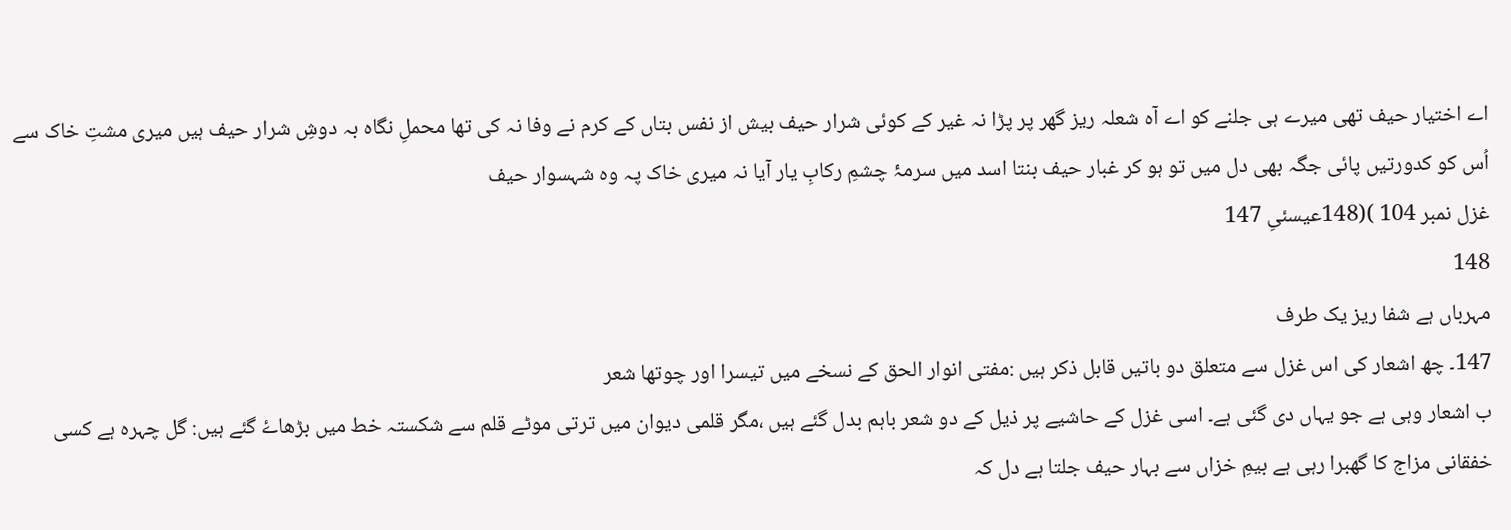اے اختیار حیف تھی میرے ہی جلنے کو اے آہ شعلہ ریز گھر پر پڑا نہ غیر کے کوئی شرار حیف بیش از نفس بتاں کے کرم نے وفا نہ کی تھا محملِ نگاہ بہ دوشِ شرار حیف ہیں میری مشتِ خاک سے اُس کو کدورتیں پائی جگہ بھی دل میں تو ہو کر غبار حیف بنتا اسد میں سرمۂ چشمِ رکابِ یار آیا نہ میری خاک پہ وہ شہسوار حیف
غزل نمبر 104 )(148عیسئیِ 147
148
مہرباں ہے شفا ریز یک طرف
147۔ چھ اشعار کی اس غزل سے متعلق دو باتیں قابل ذکر ہیں :مفتی انوار الحق کے نسخے میں تیسرا اور چوتھا شعر
ب اشعار وہی ہے جو یہاں دی گئی ہے۔ اسی غزل کے حاشیے پر ذیل کے دو شعر باہم بدل گئے ہیں ،مگر قلمی دیوان میں ترتی موٹے قلم سے شکستہ خط میں بڑھاۓ گئے ہیں: گل چہرہ ہے کسی خفقانی مزاج کا گھبرا رہی ہے بیمِ خزاں سے بہار حیف جلتا ہے دل کہ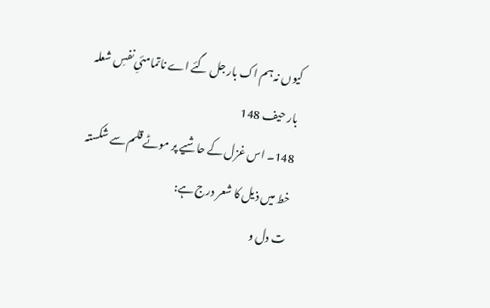کیوں نہ ہم اک بار جل گئے اے ناتمامئیِ نفسِ شعلہ بار حیف 148
148۔ اس غزل کے حاشیے پر موٹے قلم سے شکستہ خط میں ذیل کا شعر درج ہے:
ت دل و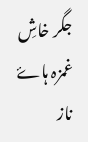جگر خاشِ غمزہ ہاۓ ناز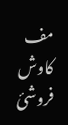مف کاوش فروشئ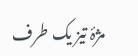مژۂ تیز یک طرف